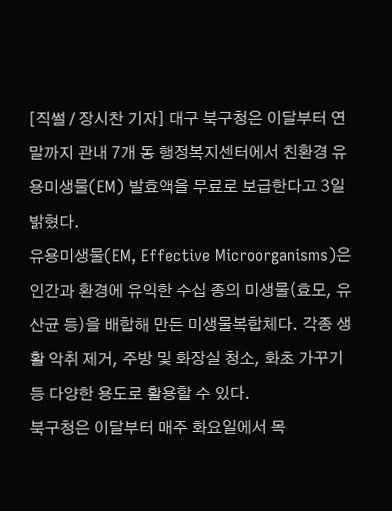[직썰 / 장시찬 기자] 대구 북구청은 이달부터 연말까지 관내 7개 동 행정복지센터에서 친환경 유용미생물(EM) 발효액을 무료로 보급한다고 3일 밝혔다.
유용미생물(EM, Effective Microorganisms)은 인간과 환경에 유익한 수십 종의 미생물(효모, 유산균 등)을 배합해 만든 미생물복합체다. 각종 생활 악취 제거, 주방 및 화장실 청소, 화초 가꾸기 등 다양한 용도로 활용할 수 있다.
북구청은 이달부터 매주 화요일에서 목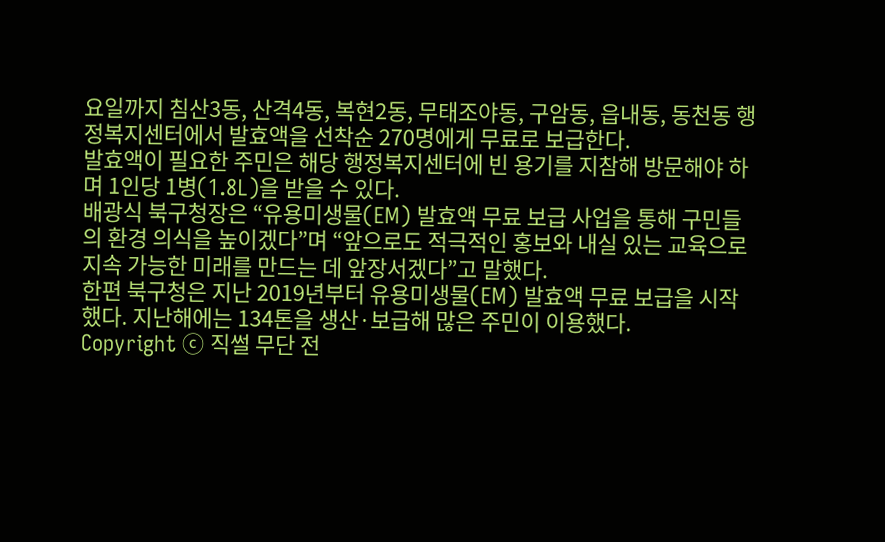요일까지 침산3동, 산격4동, 복현2동, 무태조야동, 구암동, 읍내동, 동천동 행정복지센터에서 발효액을 선착순 270명에게 무료로 보급한다.
발효액이 필요한 주민은 해당 행정복지센터에 빈 용기를 지참해 방문해야 하며 1인당 1병(1.8L)을 받을 수 있다.
배광식 북구청장은 “유용미생물(EM) 발효액 무료 보급 사업을 통해 구민들의 환경 의식을 높이겠다”며 “앞으로도 적극적인 홍보와 내실 있는 교육으로 지속 가능한 미래를 만드는 데 앞장서겠다”고 말했다.
한편 북구청은 지난 2019년부터 유용미생물(EM) 발효액 무료 보급을 시작했다. 지난해에는 134톤을 생산·보급해 많은 주민이 이용했다.
Copyright ⓒ 직썰 무단 전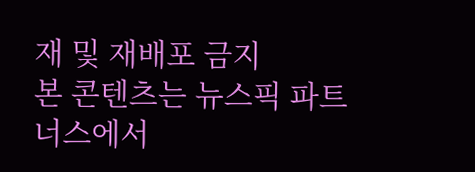재 및 재배포 금지
본 콘텐츠는 뉴스픽 파트너스에서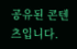공유된 콘텐츠입니다.